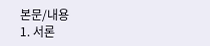본문/내용
1. 서론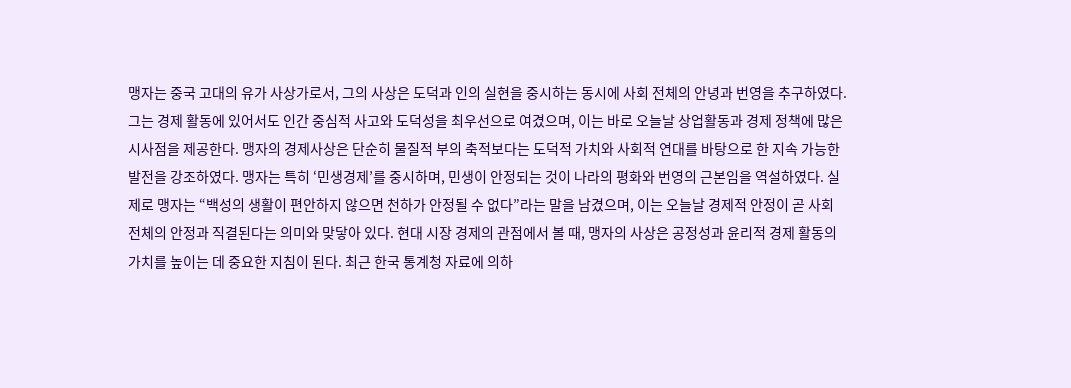맹자는 중국 고대의 유가 사상가로서, 그의 사상은 도덕과 인의 실현을 중시하는 동시에 사회 전체의 안녕과 번영을 추구하였다. 그는 경제 활동에 있어서도 인간 중심적 사고와 도덕성을 최우선으로 여겼으며, 이는 바로 오늘날 상업활동과 경제 정책에 많은 시사점을 제공한다. 맹자의 경제사상은 단순히 물질적 부의 축적보다는 도덕적 가치와 사회적 연대를 바탕으로 한 지속 가능한 발전을 강조하였다. 맹자는 특히 ‘민생경제’를 중시하며, 민생이 안정되는 것이 나라의 평화와 번영의 근본임을 역설하였다. 실제로 맹자는 “백성의 생활이 편안하지 않으면 천하가 안정될 수 없다”라는 말을 남겼으며, 이는 오늘날 경제적 안정이 곧 사회 전체의 안정과 직결된다는 의미와 맞닿아 있다. 현대 시장 경제의 관점에서 볼 때, 맹자의 사상은 공정성과 윤리적 경제 활동의 가치를 높이는 데 중요한 지침이 된다. 최근 한국 통계청 자료에 의하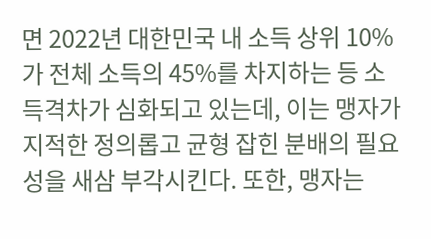면 2022년 대한민국 내 소득 상위 10%가 전체 소득의 45%를 차지하는 등 소득격차가 심화되고 있는데, 이는 맹자가 지적한 정의롭고 균형 잡힌 분배의 필요성을 새삼 부각시킨다. 또한, 맹자는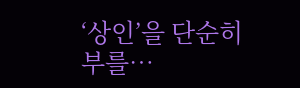‘상인’을 단순히 부를…